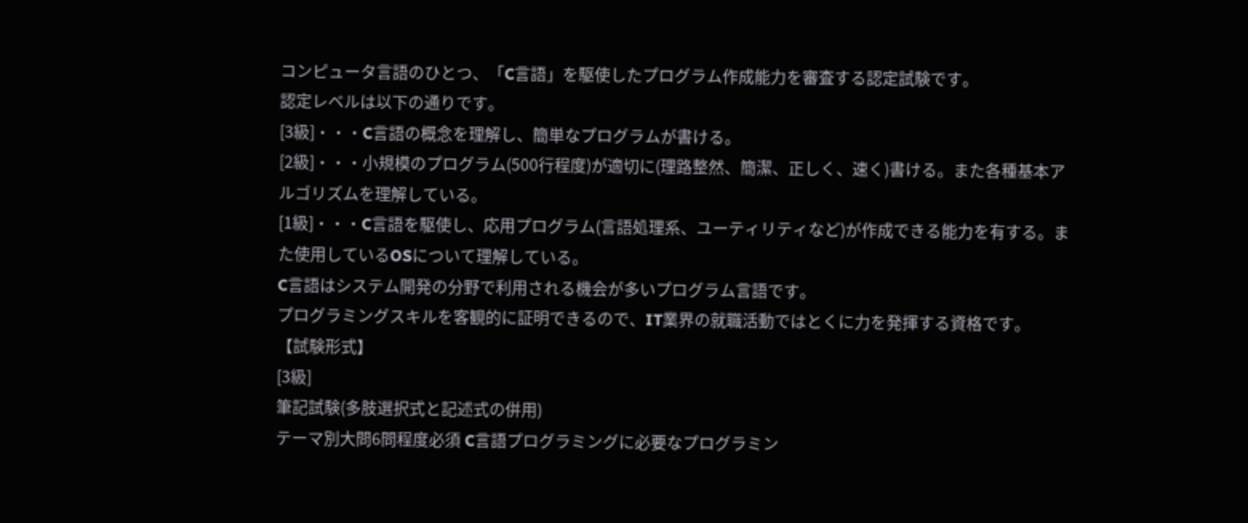コンピュータ言語のひとつ、「C言語」を駆使したプログラム作成能力を審査する認定試験です。
認定レベルは以下の通りです。
[3級]・・・C言語の概念を理解し、簡単なプログラムが書ける。
[2級]・・・小規模のプログラム(500行程度)が適切に(理路整然、簡潔、正しく、速く)書ける。また各種基本アルゴリズムを理解している。
[1級]・・・C言語を駆使し、応用プログラム(言語処理系、ユーティリティなど)が作成できる能力を有する。また使用しているOSについて理解している。
C言語はシステム開発の分野で利用される機会が多いプログラム言語です。
プログラミングスキルを客観的に証明できるので、IT業界の就職活動ではとくに力を発揮する資格です。
【試験形式】
[3級]
筆記試験(多肢選択式と記述式の併用)
テーマ別大問6問程度必須 C言語プログラミングに必要なプログラミン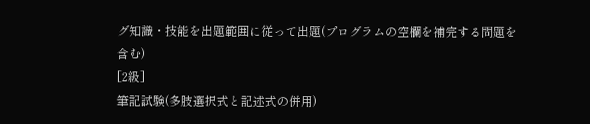グ知識・技能を出題範囲に従って出題(プログラムの空欄を補完する問題を含む)
[2級]
筆記試験(多肢選択式と記述式の併用)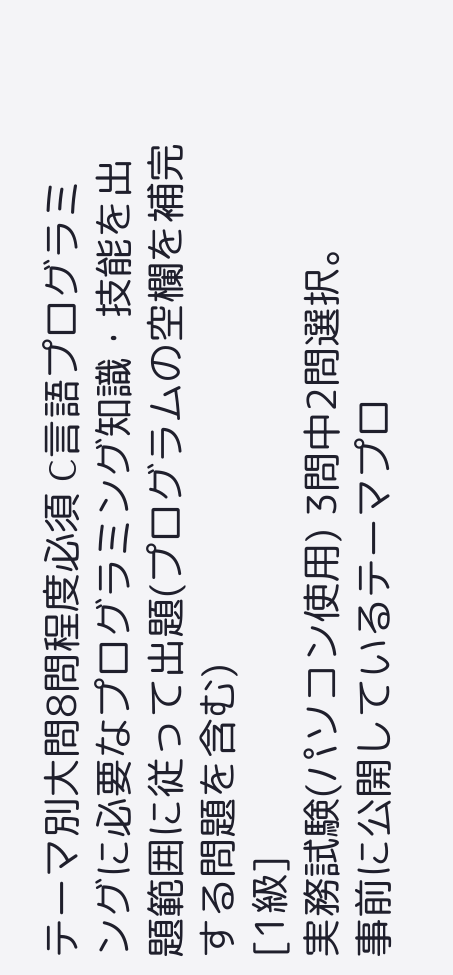テーマ別大問8問程度必須 C言語プログラミングに必要なプログラミング知識・技能を出題範囲に従って出題(プログラムの空欄を補完する問題を含む)
[1級]
実務試験(パソコン使用) 3問中2問選択。
事前に公開しているテーマプロ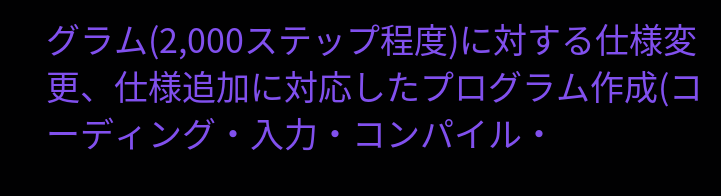グラム(2,000ステップ程度)に対する仕様変更、仕様追加に対応したプログラム作成(コーディング・入力・コンパイル・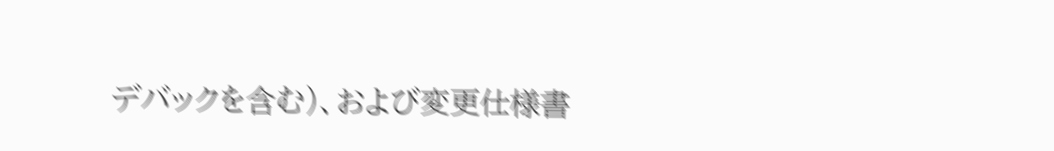デバックを含む)、および変更仕様書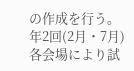の作成を行う。
年2回(2月・7月)
各会場により試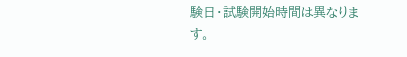験日・試験開始時間は異なります。